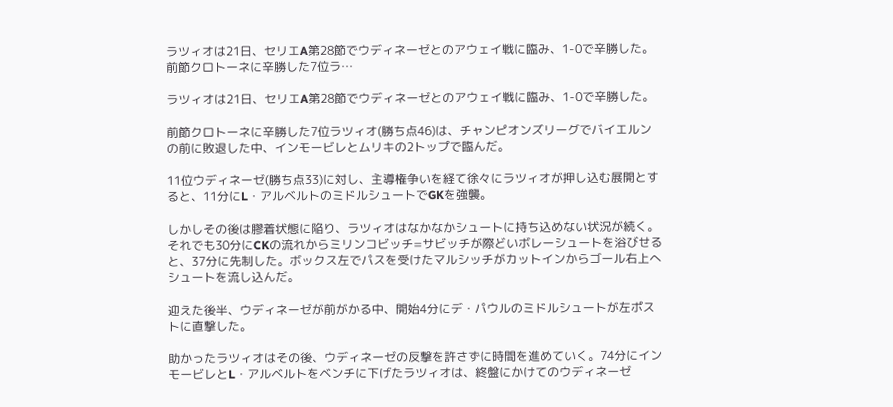ラツィオは21日、セリエA第28節でウディネーゼとのアウェイ戦に臨み、1-0で辛勝した。 前節クロトーネに辛勝した7位ラ…

ラツィオは21日、セリエA第28節でウディネーゼとのアウェイ戦に臨み、1-0で辛勝した。

前節クロトーネに辛勝した7位ラツィオ(勝ち点46)は、チャンピオンズリーグでバイエルンの前に敗退した中、インモービレとムリキの2トップで臨んだ。

11位ウディネーゼ(勝ち点33)に対し、主導権争いを経て徐々にラツィオが押し込む展開とすると、11分にL・アルベルトのミドルシュートでGKを強襲。

しかしその後は膠着状態に陥り、ラツィオはなかなかシュートに持ち込めない状況が続く。それでも30分にCKの流れからミリンコビッチ=サビッチが際どいボレーシュートを浴びせると、37分に先制した。ボックス左でパスを受けたマルシッチがカットインからゴール右上へシュートを流し込んだ。

迎えた後半、ウディネーゼが前がかる中、開始4分にデ・パウルのミドルシュートが左ポストに直撃した。

助かったラツィオはその後、ウディネーゼの反撃を許さずに時間を進めていく。74分にインモービレとL・アルベルトをベンチに下げたラツィオは、終盤にかけてのウディネーゼ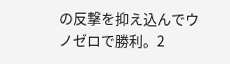の反撃を抑え込んでウノゼロで勝利。2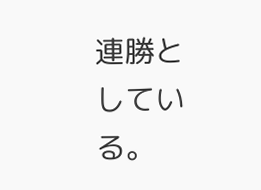連勝としている。